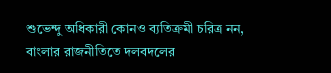শুভেন্দু অধিকারী কোনও ব্যতিক্রমী চরিত্র নন, বাংলার রাজনীতিতে দলবদলের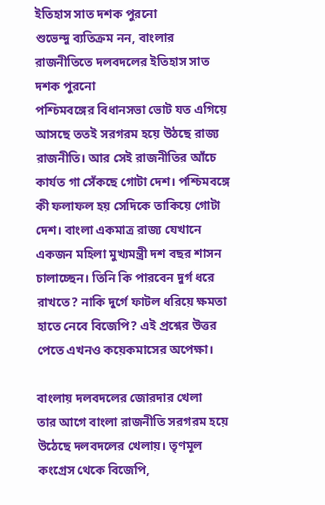ইতিহাস সাত দশক পুরনো
শুভেন্দু ব্যতিক্রম নন, বাংলার রাজনীতিতে দলবদলের ইতিহাস সাত দশক পুরনো
পশ্চিমবঙ্গের বিধানসভা ভোট যত এগিয়ে আসছে ততই সরগরম হয়ে উঠছে রাজ্য রাজনীতি। আর সেই রাজনীতির আঁচে কার্যত গা সেঁকছে গোটা দেশ। পশ্চিমবঙ্গে কী ফলাফল হয় সেদিকে তাকিয়ে গোটা দেশ। বাংলা একমাত্র রাজ্য যেখানে একজন মহিলা মুখ্যমন্ত্রী দশ বছর শাসন চালাচ্ছেন। তিনি কি পারবেন দুর্গ ধরে রাখতে? নাকি দুর্গে ফাটল ধরিয়ে ক্ষমতা হাতে নেবে বিজেপি? এই প্রশ্নের উত্তর পেতে এখনও কয়েকমাসের অপেক্ষা।

বাংলায় দলবদলের জোরদার খেলা
তার আগে বাংলা রাজনীতি সরগরম হয়ে উঠেছে দলবদলের খেলায়। তৃণমূল কংগ্রেস থেকে বিজেপি,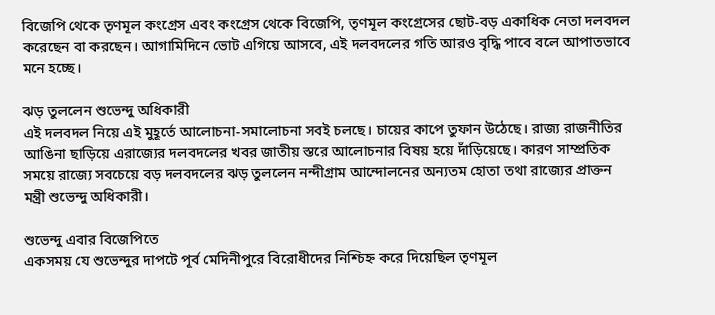বিজেপি থেকে তৃণমূল কংগ্রেস এবং কংগ্রেস থেকে বিজেপি, তৃণমূল কংগ্রেসের ছোট-বড় একাধিক নেতা দলবদল করেছেন বা করছেন। আগামিদিনে ভোট এগিয়ে আসবে, এই দলবদলের গতি আরও বৃদ্ধি পাবে বলে আপাতভাবে মনে হচ্ছে।

ঝড় তুললেন শুভেন্দু অধিকারী
এই দলবদল নিয়ে এই মুহূর্তে আলোচনা-সমালোচনা সবই চলছে। চায়ের কাপে তুফান উঠেছে। রাজ্য রাজনীতির আঙিনা ছাড়িয়ে এরাজ্যের দলবদলের খবর জাতীয় স্তরে আলোচনার বিষয় হয়ে দাঁড়িয়েছে। কারণ সাম্প্রতিক সময়ে রাজ্যে সবচেয়ে বড় দলবদলের ঝড় তুললেন নন্দীগ্রাম আন্দোলনের অন্যতম হোতা তথা রাজ্যের প্রাক্তন মন্ত্রী শুভেন্দু অধিকারী।

শুভেন্দু এবার বিজেপিতে
একসময় যে শুভেন্দুর দাপটে পূর্ব মেদিনীপুরে বিরোধীদের নিশ্চিহ্ন করে দিয়েছিল তৃণমূল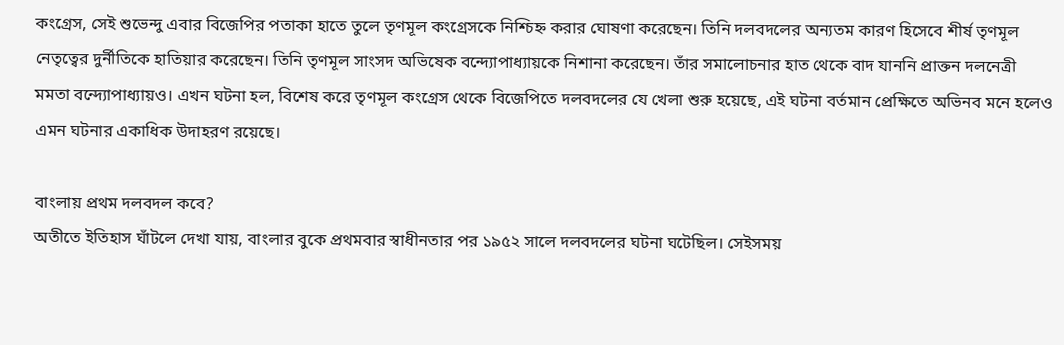কংগ্রেস, সেই শুভেন্দু এবার বিজেপির পতাকা হাতে তুলে তৃণমূল কংগ্রেসকে নিশ্চিহ্ন করার ঘোষণা করেছেন। তিনি দলবদলের অন্যতম কারণ হিসেবে শীর্ষ তৃণমূল নেতৃত্বের দুর্নীতিকে হাতিয়ার করেছেন। তিনি তৃণমূল সাংসদ অভিষেক বন্দ্যোপাধ্যায়কে নিশানা করেছেন। তাঁর সমালোচনার হাত থেকে বাদ যাননি প্রাক্তন দলনেত্রী মমতা বন্দ্যোপাধ্যায়ও। এখন ঘটনা হল, বিশেষ করে তৃণমূল কংগ্রেস থেকে বিজেপিতে দলবদলের যে খেলা শুরু হয়েছে, এই ঘটনা বর্তমান প্রেক্ষিতে অভিনব মনে হলেও এমন ঘটনার একাধিক উদাহরণ রয়েছে।

বাংলায় প্রথম দলবদল কবে?
অতীতে ইতিহাস ঘাঁটলে দেখা যায়, বাংলার বুকে প্রথমবার স্বাধীনতার পর ১৯৫২ সালে দলবদলের ঘটনা ঘটেছিল। সেইসময়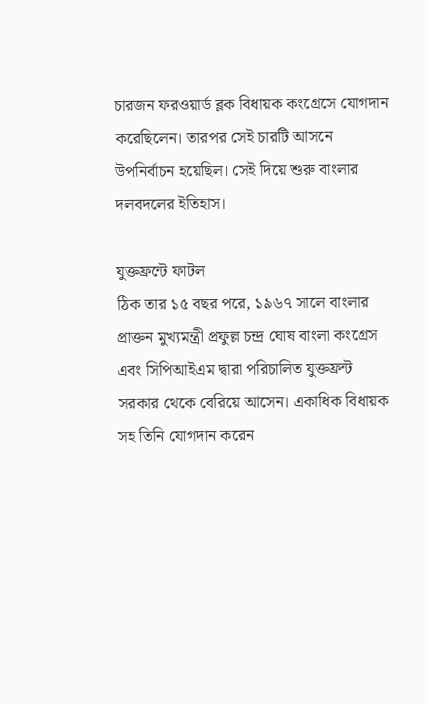চারজন ফরওয়ার্ড ব্লক বিধায়ক কংগ্রেসে যোগদান করেছিলেন। তারপর সেই চারটি আসনে উপনির্বাচন হয়েছিল। সেই দিয়ে শুরু বাংলার দলবদলের ইতিহাস।

যুক্তফ্রন্টে ফাটল
ঠিক তার ১৫ বছর পরে, ১৯৬৭ সালে বাংলার প্রাক্তন মুখ্যমন্ত্রী প্রফুল্ল চন্দ্র ঘোষ বাংলা কংগ্রেস এবং সিপিআইএম দ্বারা পরিচালিত যুক্তফ্রন্ট সরকার থেকে বেরিয়ে আসেন। একাধিক বিধায়ক সহ তিনি যোগদান করেন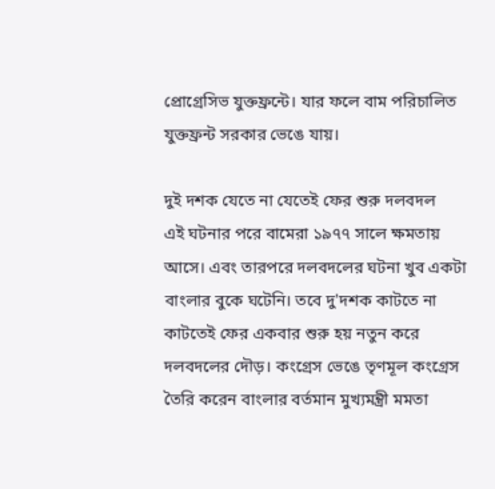প্রোগ্রেসিভ যুক্তফ্রন্টে। যার ফলে বাম পরিচালিত যুক্তফ্রন্ট সরকার ভেঙে যায়।

দুই দশক যেতে না যেতেই ফের শুরু দলবদল
এই ঘটনার পরে বামেরা ১৯৭৭ সালে ক্ষমতায় আসে। এবং তারপরে দলবদলের ঘটনা খুব একটা বাংলার বুকে ঘটেনি। তবে দু'দশক কাটতে না কাটতেই ফের একবার শুরু হয় নতুন করে দলবদলের দৌড়। কংগ্রেস ভেঙে তৃণমূল কংগ্রেস তৈরি করেন বাংলার বর্তমান মুখ্যমন্ত্রী মমতা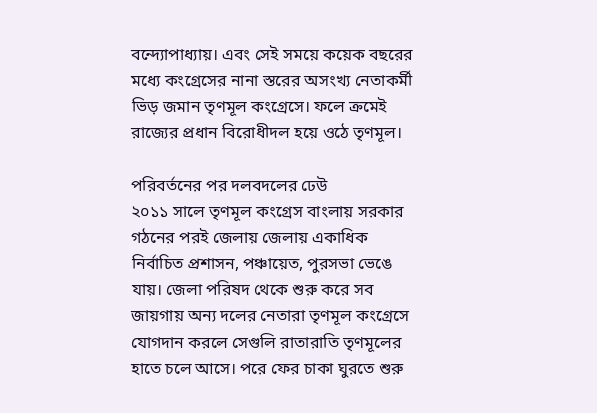বন্দ্যোপাধ্যায়। এবং সেই সময়ে কয়েক বছরের মধ্যে কংগ্রেসের নানা স্তরের অসংখ্য নেতাকর্মী ভিড় জমান তৃণমূল কংগ্রেসে। ফলে ক্রমেই রাজ্যের প্রধান বিরোধীদল হয়ে ওঠে তৃণমূল।

পরিবর্তনের পর দলবদলের ঢেউ
২০১১ সালে তৃণমূল কংগ্রেস বাংলায় সরকার গঠনের পরই জেলায় জেলায় একাধিক নির্বাচিত প্রশাসন, পঞ্চায়েত, পুরসভা ভেঙে যায়। জেলা পরিষদ থেকে শুরু করে সব জায়গায় অন্য দলের নেতারা তৃণমূল কংগ্রেসে যোগদান করলে সেগুলি রাতারাতি তৃণমূলের হাতে চলে আসে। পরে ফের চাকা ঘুরতে শুরু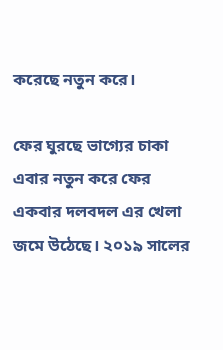করেছে নতুন করে।

ফের ঘুরছে ভাগ্যের চাকা
এবার নতুন করে ফের একবার দলবদল এর খেলা জমে উঠেছে। ২০১৯ সালের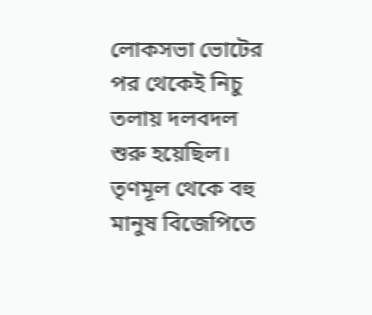লোকসভা ভোটের পর থেকেই নিচু তলায় দলবদল শুরু হয়েছিল। তৃণমূল থেকে বহু মানুষ বিজেপিতে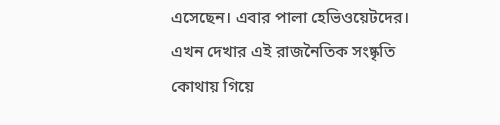এসেছেন। এবার পালা হেভিওয়েটদের। এখন দেখার এই রাজনৈতিক সংষ্কৃতি কোথায় গিয়ে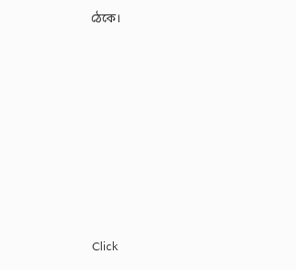ঠেকে।












Click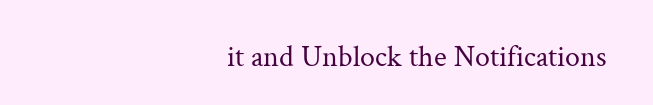it and Unblock the Notifications